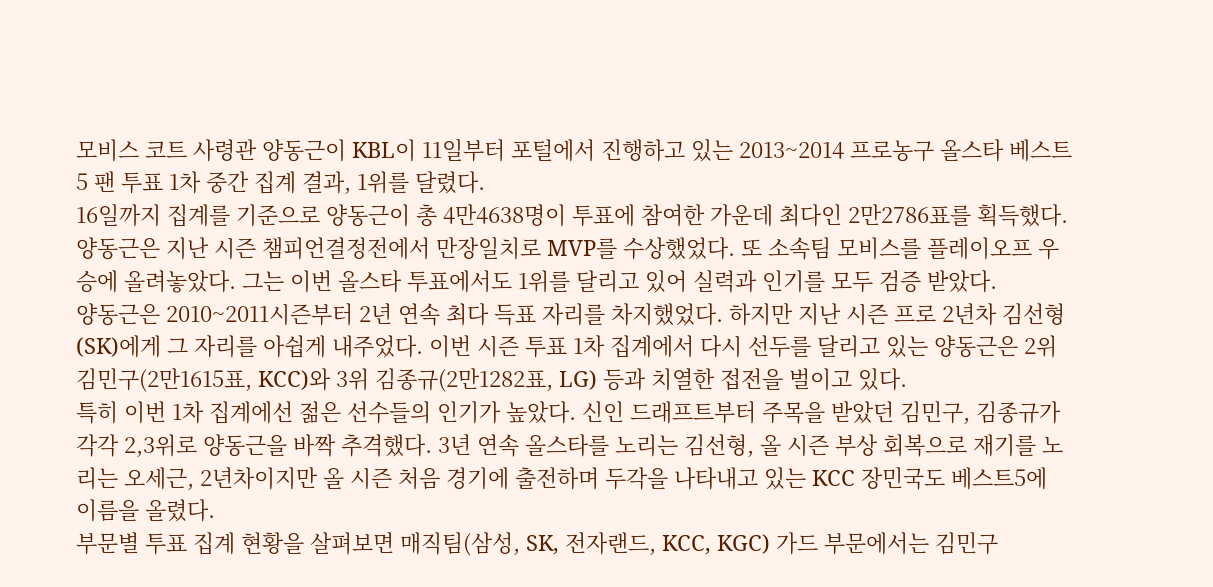모비스 코트 사령관 양동근이 KBL이 11일부터 포털에서 진행하고 있는 2013~2014 프로농구 올스타 베스트5 팬 투표 1차 중간 집계 결과, 1위를 달렸다.
16일까지 집계를 기준으로 양동근이 총 4만4638명이 투표에 참여한 가운데 최다인 2만2786표를 획득했다.
양동근은 지난 시즌 챔피언결정전에서 만장일치로 MVP를 수상했었다. 또 소속팀 모비스를 플레이오프 우승에 올려놓았다. 그는 이번 올스타 투표에서도 1위를 달리고 있어 실력과 인기를 모두 검증 받았다.
양동근은 2010~2011시즌부터 2년 연속 최다 득표 자리를 차지했었다. 하지만 지난 시즌 프로 2년차 김선형(SK)에게 그 자리를 아쉽게 내주었다. 이번 시즌 투표 1차 집계에서 다시 선두를 달리고 있는 양동근은 2위 김민구(2만1615표, KCC)와 3위 김종규(2만1282표, LG) 등과 치열한 접전을 벌이고 있다.
특히 이번 1차 집계에선 젊은 선수들의 인기가 높았다. 신인 드래프트부터 주목을 받았던 김민구, 김종규가 각각 2,3위로 양동근을 바짝 추격했다. 3년 연속 올스타를 노리는 김선형, 올 시즌 부상 회복으로 재기를 노리는 오세근, 2년차이지만 올 시즌 처음 경기에 출전하며 두각을 나타내고 있는 KCC 장민국도 베스트5에 이름을 올렸다.
부문별 투표 집계 현황을 살펴보면 매직팀(삼성, SK, 전자랜드, KCC, KGC) 가드 부문에서는 김민구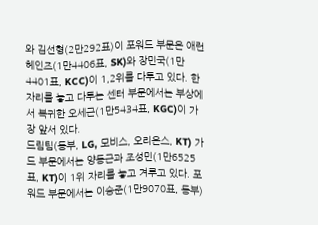와 김선형(2만292표)이 포워드 부문은 애런 헤인즈(1만4406표, SK)와 장민국(1만4401표, KCC)이 1,2위를 다투고 있다. 한 자리를 놓고 다투는 센터 부문에서는 부상에서 복귀한 오세근(1만5434표, KGC)이 가장 앞서 있다.
드림팀(동부, LG, 모비스, 오리온스, KT) 가드 부문에서는 양동근과 조성민(1만6525표, KT)이 1위 자리를 놓고 겨루고 있다. 포워드 부문에서는 이승준(1만9070표, 동부)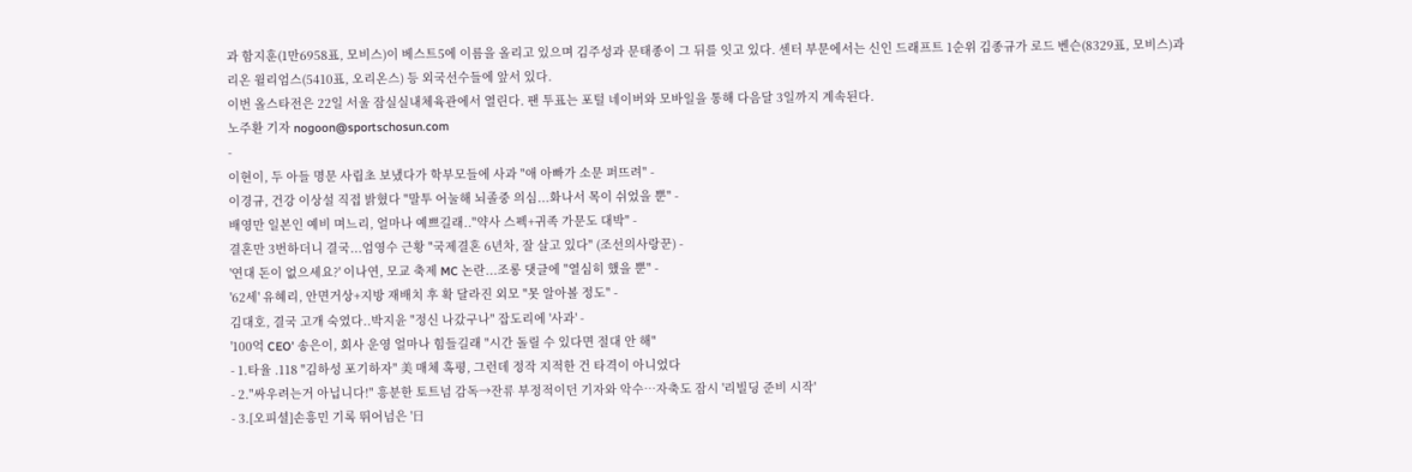과 함지훈(1만6958표, 모비스)이 베스트5에 이름을 올리고 있으며 김주성과 문태종이 그 뒤를 잇고 있다. 센터 부문에서는 신인 드래프트 1순위 김종규가 로드 벤슨(8329표, 모비스)과 리온 윌리엄스(5410표, 오리온스) 등 외국선수들에 앞서 있다.
이번 올스타전은 22일 서울 잠실실내체육관에서 열린다. 팬 투표는 포털 네이버와 모바일을 통해 다음달 3일까지 계속된다.
노주환 기자 nogoon@sportschosun.com
-
이현이, 두 아들 명문 사립초 보냈다가 학부모들에 사과 "애 아빠가 소문 퍼뜨려" -
이경규, 건강 이상설 직접 밝혔다 "말투 어눌해 뇌졸중 의심...화나서 목이 쉬었을 뿐" -
배영만 일본인 예비 며느리, 얼마나 예쁘길래.."약사 스펙+귀족 가문도 대박" -
결혼만 3번하더니 결국...엄영수 근황 "국제결혼 6년차, 잘 살고 있다" (조선의사랑꾼) -
'연대 돈이 없으세요?' 이나연, 모교 축제 MC 논란...조롱 댓글에 "열심히 했을 뿐" -
'62세' 유혜리, 안면거상+지방 재배치 후 확 달라진 외모 "못 알아볼 정도" -
김대호, 결국 고개 숙였다..박지윤 "정신 나갔구나" 잡도리에 '사과' -
'100억 CEO' 송은이, 회사 운영 얼마나 힘들길래 "시간 돌릴 수 있다면 절대 안 해"
- 1.타율 .118 "김하성 포기하자" 美 매체 혹평, 그런데 정작 지적한 건 타격이 아니었다
- 2."싸우려는거 아닙니다!" 흥분한 토트넘 감독→잔류 부정적이던 기자와 악수…자축도 잠시 '리빌딩 준비 시작'
- 3.[오피셜]손흥민 기록 뛰어넘은 '日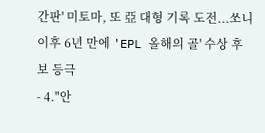간판' 미토마, 또 亞 대형 기록 도전...쏘니 이후 6년 만에 'EPL 올해의 골' 수상 후보 등극
- 4."안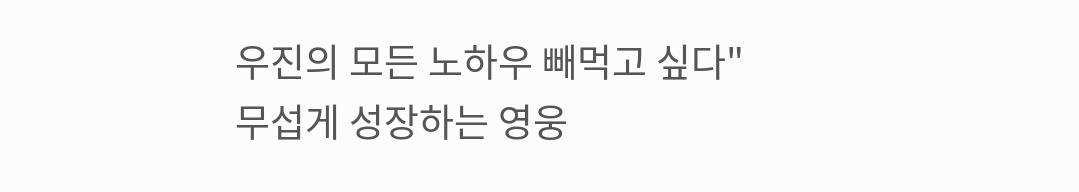우진의 모든 노하우 빼먹고 싶다" 무섭게 성장하는 영웅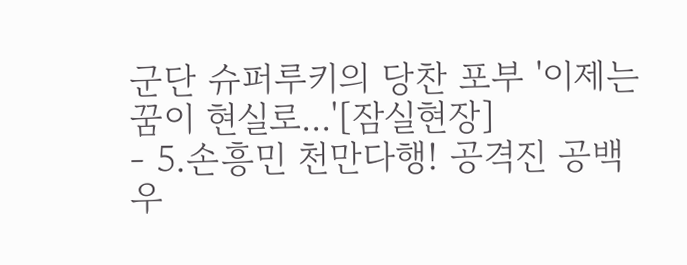군단 슈퍼루키의 당찬 포부 '이제는 꿈이 현실로...'[잠실현장]
- 5.손흥민 천만다행! 공격진 공백 우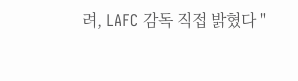려, LAFC 감독 직접 밝혔다 "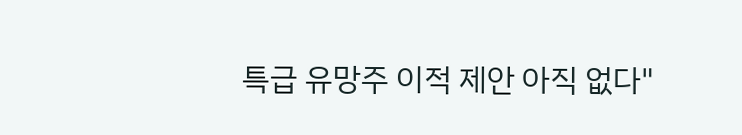특급 유망주 이적 제안 아직 없다"